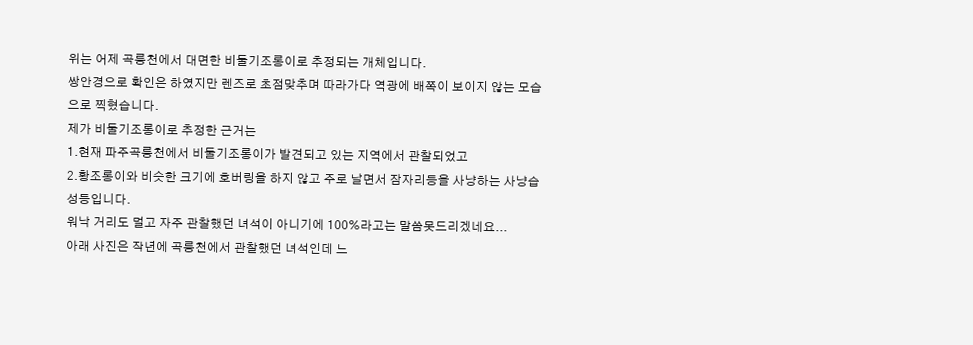위는 어제 곡릉천에서 대면한 비둘기조롱이로 추정되는 개체입니다.
쌍안경으로 확인은 하였지만 렌즈로 초점맞추며 따라가다 역광에 배쪽이 보이지 않는 모습으로 찍혔습니다.
제가 비둘기조롱이로 추정한 근거는
1.현재 파주곡릉천에서 비둘기조롱이가 발견되고 있는 지역에서 관찰되었고
2.황조롱이와 비슷한 크기에 호버링을 하지 않고 주로 날면서 잠자리등을 사냥하는 사냥습성등입니다.
워낙 거리도 멀고 자주 관찰했던 녀석이 아니기에 100%라고는 말씀못드리겠네요...
아래 사진은 작년에 곡릉천에서 관찰했던 녀석인데 느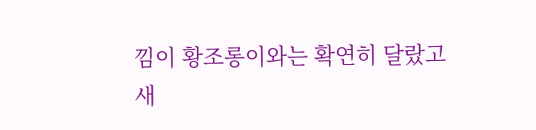낌이 황조롱이와는 확연히 달랐고
새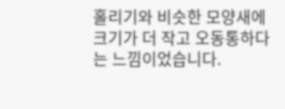홀리기와 비슷한 모양새에 크기가 더 작고 오동통하다는 느낌이었습니다.